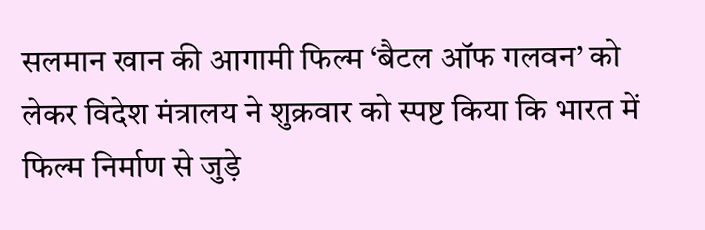सलमान खान की आगामी फिल्म ‘बैटल ऑफ गलवन’ को लेकर विदेश मंत्रालय ने शुक्रवार को स्पष्ट किया कि भारत में फिल्म निर्माण से जुड़े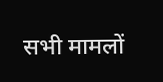सभी मामलों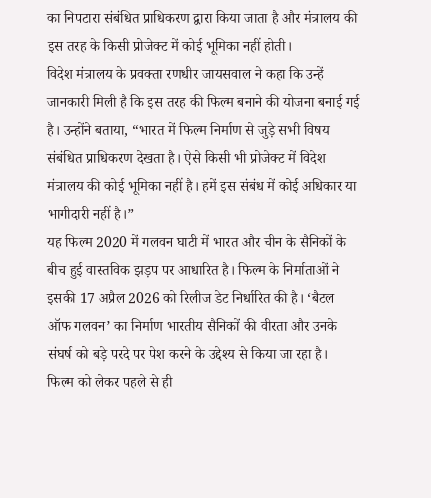का निपटारा संबंधित प्राधिकरण द्वारा किया जाता है और मंत्रालय की इस तरह के किसी प्रोजेक्ट में कोई भूमिका नहीं होती।
विदेश मंत्रालय के प्रवक्ता रणधीर जायसवाल ने कहा कि उन्हें जानकारी मिली है कि इस तरह की फिल्म बनाने की योजना बनाई गई है। उन्होंने बताया, “भारत में फिल्म निर्माण से जुड़े सभी विषय संबंधित प्राधिकरण देखता है। ऐसे किसी भी प्रोजेक्ट में विदेश मंत्रालय की कोई भूमिका नहीं है। हमें इस संबंध में कोई अधिकार या भागीदारी नहीं है।”
यह फिल्म 2020 में गलवन घाटी में भारत और चीन के सैनिकों के बीच हुई वास्तविक झड़प पर आधारित है। फिल्म के निर्माताओं ने इसकी 17 अप्रैल 2026 को रिलीज डेट निर्धारित की है। ‘बैटल ऑफ गलवन’ का निर्माण भारतीय सैनिकों की वीरता और उनके संघर्ष को बड़े परदे पर पेश करने के उद्देश्य से किया जा रहा है।
फिल्म को लेकर पहले से ही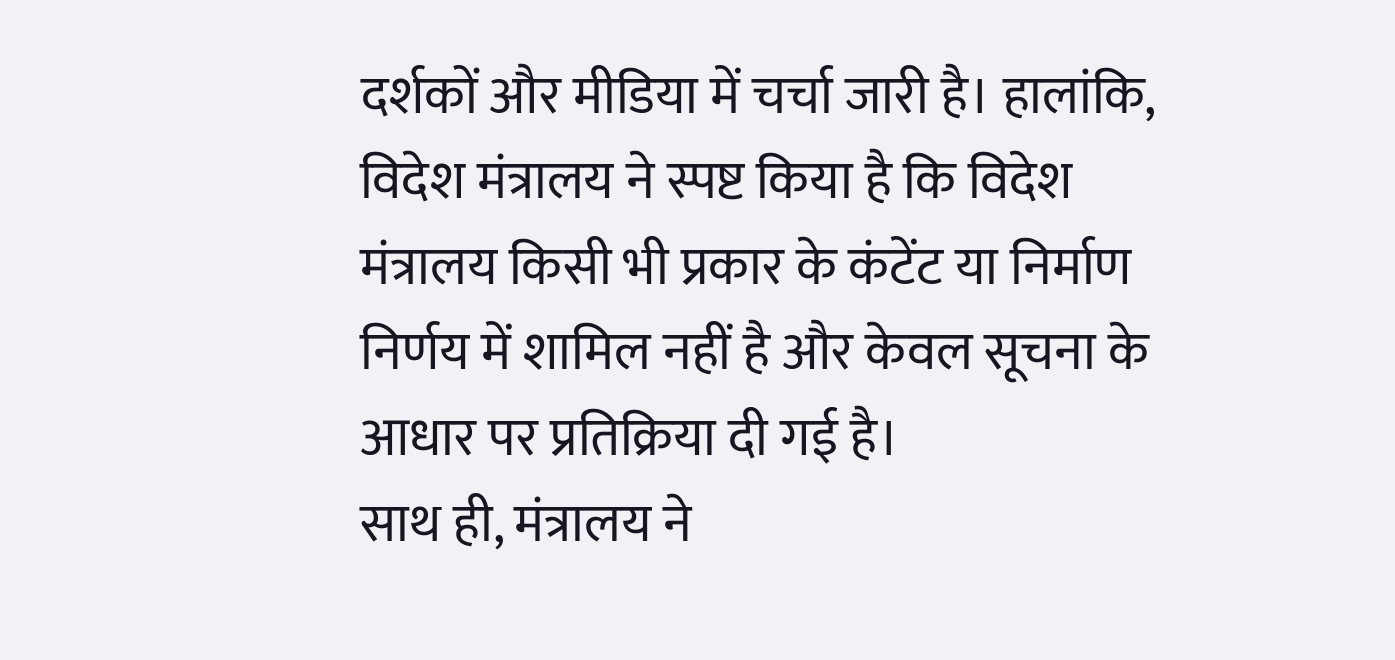दर्शकों और मीडिया में चर्चा जारी है। हालांकि, विदेश मंत्रालय ने स्पष्ट किया है कि विदेश मंत्रालय किसी भी प्रकार के कंटेंट या निर्माण निर्णय में शामिल नहीं है और केवल सूचना के आधार पर प्रतिक्रिया दी गई है।
साथ ही, मंत्रालय ने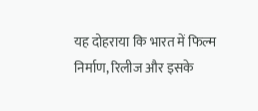यह दोहराया कि भारत में फिल्म निर्माण, रिलीज और इसके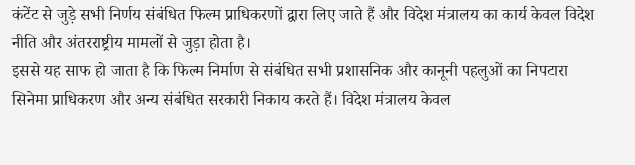कंटेंट से जुड़े सभी निर्णय संबंधित फिल्म प्राधिकरणों द्वारा लिए जाते हैं और विदेश मंत्रालय का कार्य केवल विदेश नीति और अंतरराष्ट्रीय मामलों से जुड़ा होता है।
इससे यह साफ हो जाता है कि फिल्म निर्माण से संबंधित सभी प्रशासनिक और कानूनी पहलुओं का निपटारा सिनेमा प्राधिकरण और अन्य संबंधित सरकारी निकाय करते हैं। विदेश मंत्रालय केवल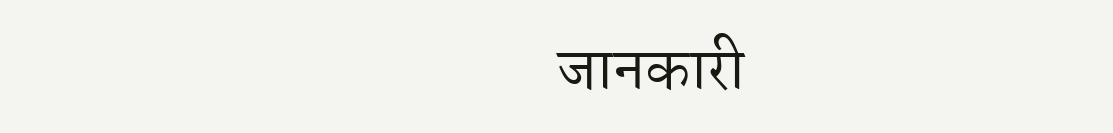जानकारी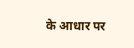के आधार पर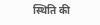स्थिति की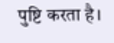पुष्टि करता है।